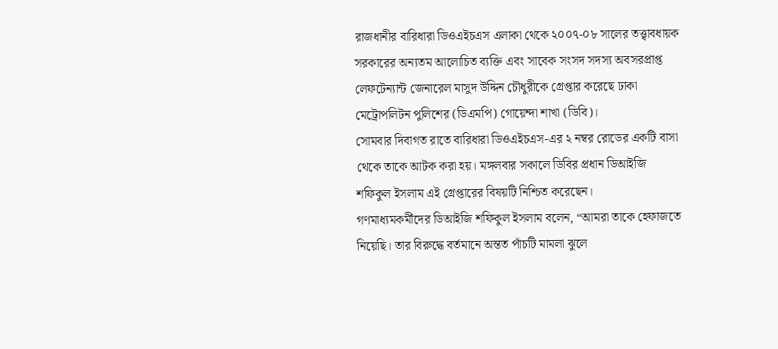রাজধানীর বারিধারা ডিওএইচএস এলাকা থেকে ২০০৭-০৮ সালের তত্ত্বাবধায়ক সরকারের অন্যতম আলোচিত ব্যক্তি এবং সাবেক সংসদ সদস্য অবসরপ্রাপ্ত লেফটেন্যান্ট জেনারেল মাসুদ উদ্দিন চৌধুরীকে গ্রেপ্তার করেছে ঢাকা মেট্রোপলিটন পুলিশের (ডিএমপি) গোয়েন্দা শাখা (ডিবি)।
সোমবার দিবাগত রাতে বারিধারা ডিওএইচএস-এর ২ নম্বর রোডের একটি বাসা থেকে তাকে আটক করা হয়। মঙ্গলবার সকালে ডিবির প্রধান ডিআইজি শফিকুল ইসলাম এই গ্রেপ্তারের বিষয়টি নিশ্চিত করেছেন।
গণমাধ্যমকর্মীদের ডিআইজি শফিকুল ইসলাম বলেন, “আমরা তাকে হেফাজতে নিয়েছি। তার বিরুদ্ধে বর্তমানে অন্তত পাঁচটি মামলা ঝুলে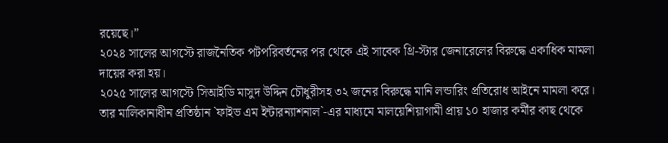রয়েছে।”
২০২৪ সালের আগস্টে রাজনৈতিক পটপরিবর্তনের পর থেকে এই সাবেক থ্রি-স্টার জেনারেলের বিরুদ্ধে একাধিক মামলা দায়ের করা হয়।
২০২৫ সালের আগস্টে সিআইডি মাসুদ উদ্দিন চৌধুরীসহ ৩২ জনের বিরুদ্ধে মানি লন্ডারিং প্রতিরোধ আইনে মামলা করে। তার মালিকানাধীন প্রতিষ্ঠান `ফাইভ এম ইন্টারন্যাশনাল`-এর মাধ্যমে মালয়েশিয়াগামী প্রায় ১০ হাজার কর্মীর কাছ থেকে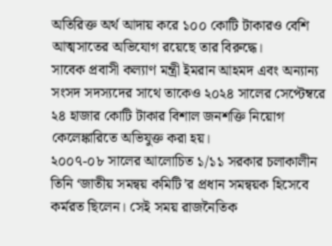অতিরিক্ত অর্থ আদায় করে ১০০ কোটি টাকারও বেশি আত্মসাতের অভিযোগ রয়েছে তার বিরুদ্ধে।
সাবেক প্রবাসী কল্যাণ মন্ত্রী ইমরান আহমদ এবং অন্যান্য সংসদ সদস্যদের সাথে তাকেও ২০২৪ সালের সেপ্টেম্বরে ২৪ হাজার কোটি টাকার বিশাল জনশক্তি নিয়োগ কেলেঙ্কারিতে অভিযুক্ত করা হয়।
২০০৭-০৮ সালের আলোচিত ১/১১ সরকার চলাকালীন তিনি ‘জাতীয় সমন্বয় কমিটি’র প্রধান সমন্বয়ক হিসেবে কর্মরত ছিলেন। সেই সময় রাজনৈতিক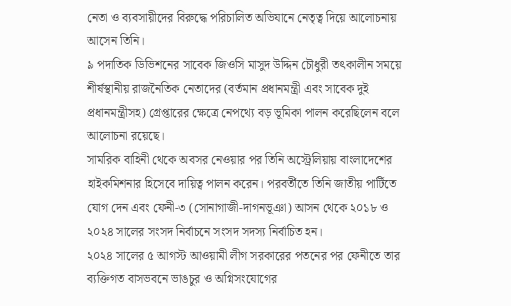নেতা ও ব্যবসায়ীদের বিরুদ্ধে পরিচালিত অভিযানে নেতৃত্ব দিয়ে আলোচনায় আসেন তিনি।
৯ পদাতিক ডিভিশনের সাবেক জিওসি মাসুদ উদ্দিন চৌধুরী তৎকালীন সময়ে শীর্ষস্থানীয় রাজনৈতিক নেতাদের (বর্তমান প্রধানমন্ত্রী এবং সাবেক দুই প্রধানমন্ত্রীসহ) গ্রেপ্তারের ক্ষেত্রে নেপথ্যে বড় ভূমিকা পালন করেছিলেন বলে আলোচনা রয়েছে।
সামরিক বাহিনী থেকে অবসর নেওয়ার পর তিনি অস্ট্রেলিয়ায় বাংলাদেশের হাইকমিশনার হিসেবে দায়িত্ব পালন করেন। পরবর্তীতে তিনি জাতীয় পার্টিতে যোগ দেন এবং ফেনী-৩ (সোনাগাজী-দাগনভূঞা) আসন থেকে ২০১৮ ও ২০২৪ সালের সংসদ নির্বাচনে সংসদ সদস্য নির্বাচিত হন।
২০২৪ সালের ৫ আগস্ট আওয়ামী লীগ সরকারের পতনের পর ফেনীতে তার ব্যক্তিগত বাসভবনে ভাঙচুর ও অগ্নিসংযোগের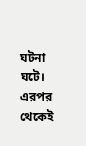ঘটনা ঘটে। এরপর থেকেই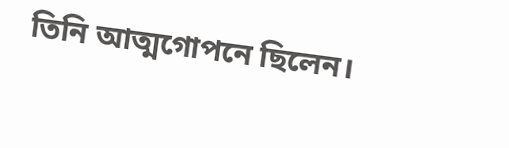তিনি আত্মগোপনে ছিলেন।